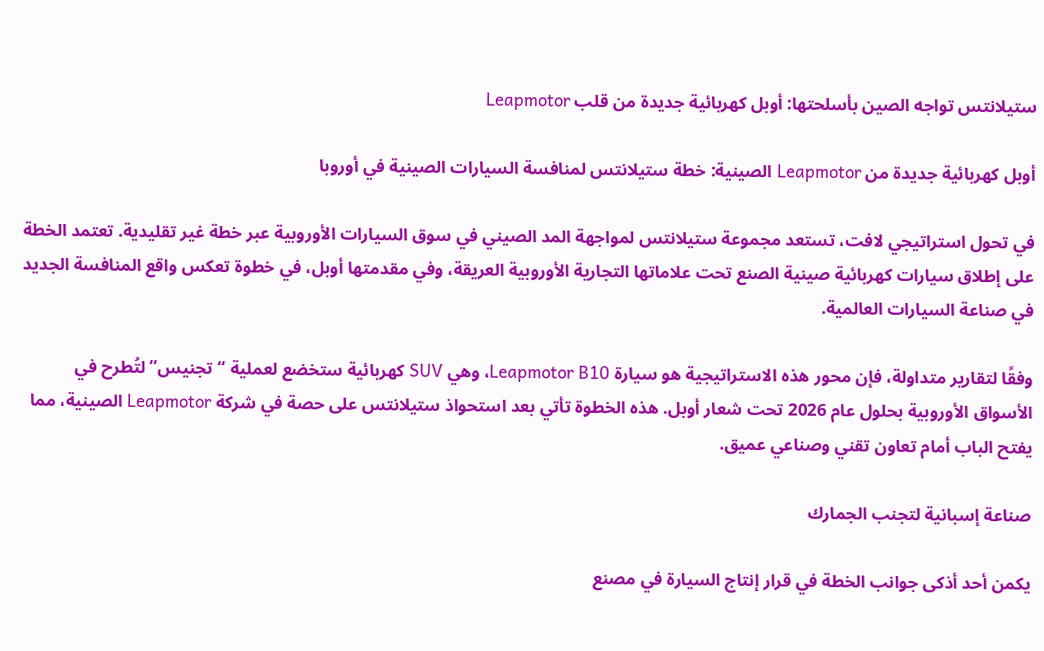ستيلانتس تواجه الصين بأسلحتها: أوبل كهربائية جديدة من قلب Leapmotor

أوبل كهربائية جديدة من Leapmotor الصينية: خطة ستيلانتس لمنافسة السيارات الصينية في أوروبا

في تحول استراتيجي لافت، تستعد مجموعة ستيلانتس لمواجهة المد الصيني في سوق السيارات الأوروبية عبر خطة غير تقليدية. تعتمد الخطة على إطلاق سيارات كهربائية صينية الصنع تحت علاماتها التجارية الأوروبية العريقة، وفي مقدمتها أوبل، في خطوة تعكس واقع المنافسة الجديد في صناعة السيارات العالمية.

وفقًا لتقارير متداولة، فإن محور هذه الاستراتيجية هو سيارة Leapmotor B10، وهي SUV كهربائية ستخضع لعملية “تجنيس” لتُطرح في الأسواق الأوروبية بحلول عام 2026 تحت شعار أوبل. هذه الخطوة تأتي بعد استحواذ ستيلانتس على حصة في شركة Leapmotor الصينية، مما يفتح الباب أمام تعاون تقني وصناعي عميق.

صناعة إسبانية لتجنب الجمارك

يكمن أحد أذكى جوانب الخطة في قرار إنتاج السيارة في مصنع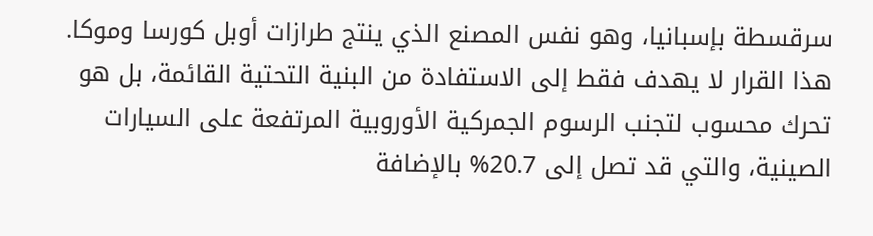سرقسطة بإسبانيا، وهو نفس المصنع الذي ينتج طرازات أوبل كورسا وموكا. هذا القرار لا يهدف فقط إلى الاستفادة من البنية التحتية القائمة، بل هو تحرك محسوب لتجنب الرسوم الجمركية الأوروبية المرتفعة على السيارات الصينية، والتي قد تصل إلى 20.7% بالإضافة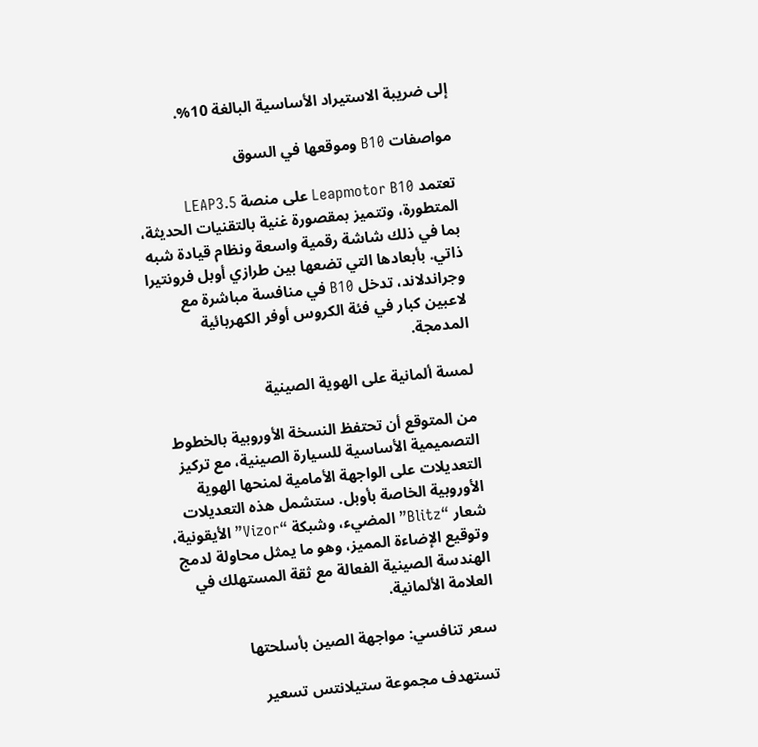إلى ضريبة الاستيراد الأساسية البالغة 10%.

مواصفات B10 وموقعها في السوق

تعتمد Leapmotor B10 على منصة LEAP3.5 المتطورة، وتتميز بمقصورة غنية بالتقنيات الحديثة، بما في ذلك شاشة رقمية واسعة ونظام قيادة شبه ذاتي. بأبعادها التي تضعها بين طرازي أوبل فرونتيرا وجراندلاند، تدخل B10 في منافسة مباشرة مع لاعبين كبار في فئة الكروس أوفر الكهربائية المدمجة.

لمسة ألمانية على الهوية الصينية

من المتوقع أن تحتفظ النسخة الأوروبية بالخطوط التصميمية الأساسية للسيارة الصينية، مع تركيز التعديلات على الواجهة الأمامية لمنحها الهوية الأوروبية الخاصة بأوبل. ستشمل هذه التعديلات شعار “Blitz” المضيء، وشبكة “Vizor” الأيقونية، وتوقيع الإضاءة المميز، وهو ما يمثل محاولة لدمج الهندسة الصينية الفعالة مع ثقة المستهلك في العلامة الألمانية.

سعر تنافسي: مواجهة الصين بأسلحتها

تستهدف مجموعة ستيلانتس تسعير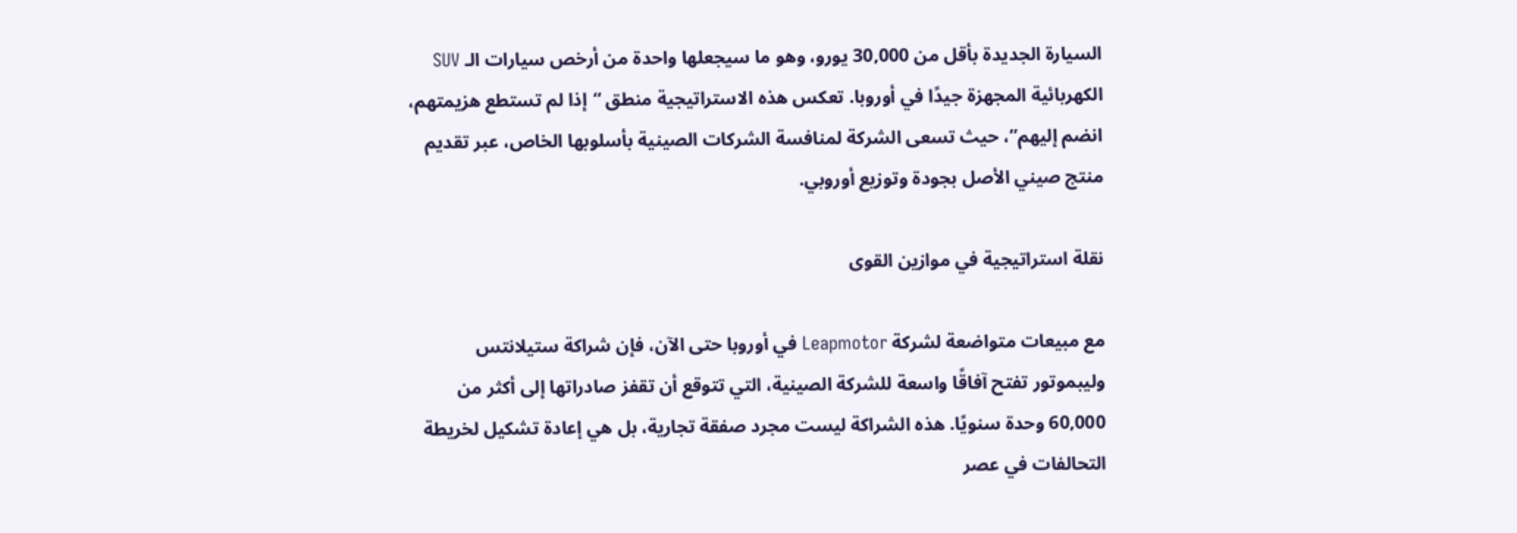السيارة الجديدة بأقل من 30,000 يورو، وهو ما سيجعلها واحدة من أرخص سيارات الـ SUV الكهربائية المجهزة جيدًا في أوروبا. تعكس هذه الاستراتيجية منطق “إذا لم تستطع هزيمتهم، انضم إليهم”، حيث تسعى الشركة لمنافسة الشركات الصينية بأسلوبها الخاص، عبر تقديم منتج صيني الأصل بجودة وتوزيع أوروبي.

نقلة استراتيجية في موازين القوى

مع مبيعات متواضعة لشركة Leapmotor في أوروبا حتى الآن، فإن شراكة ستيلانتس وليبموتور تفتح آفاقًا واسعة للشركة الصينية، التي تتوقع أن تقفز صادراتها إلى أكثر من 60,000 وحدة سنويًا. هذه الشراكة ليست مجرد صفقة تجارية، بل هي إعادة تشكيل لخريطة التحالفات في عصر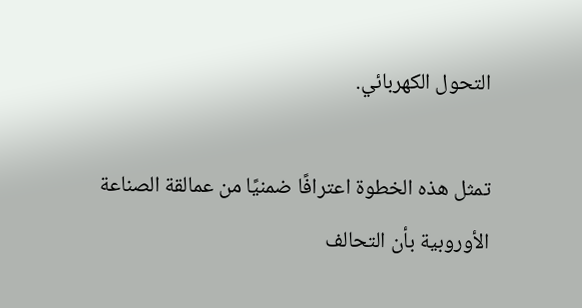التحول الكهربائي.

تمثل هذه الخطوة اعترافًا ضمنيًا من عمالقة الصناعة الأوروبية بأن التحالف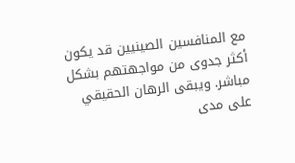مع المنافسين الصينيين قد يكون أكثر جدوى من مواجهتهم بشكل مباشر. ويبقى الرهان الحقيقي على مدى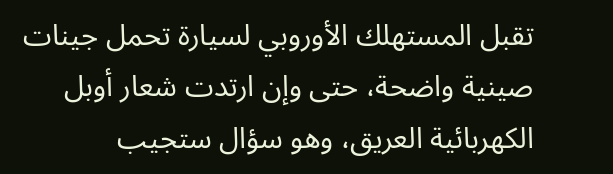تقبل المستهلك الأوروبي لسيارة تحمل جينات صينية واضحة، حتى وإن ارتدت شعار أوبل الكهربائية العريق، وهو سؤال ستجيب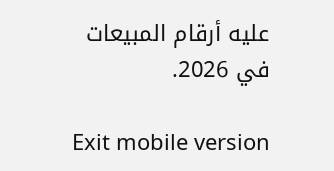عليه أرقام المبيعات في 2026.

Exit mobile version